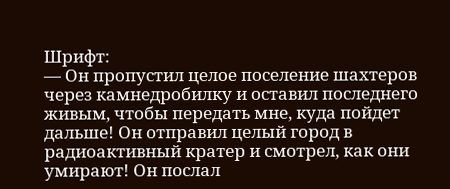Шрифт:
— Он пропустил целое поселение шахтеров через камнедробилку и оставил последнего живым, чтобы передать мне, куда пойдет дальше! Он отправил целый город в радиоактивный кратер и смотрел, как они умирают! Он послал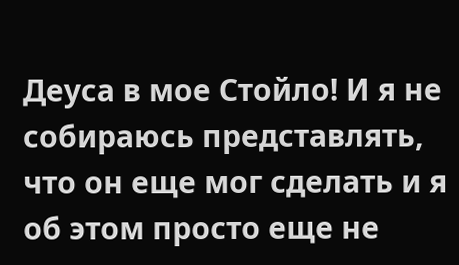Деуса в мое Стойло! И я не собираюсь представлять, что он еще мог сделать и я об этом просто еще не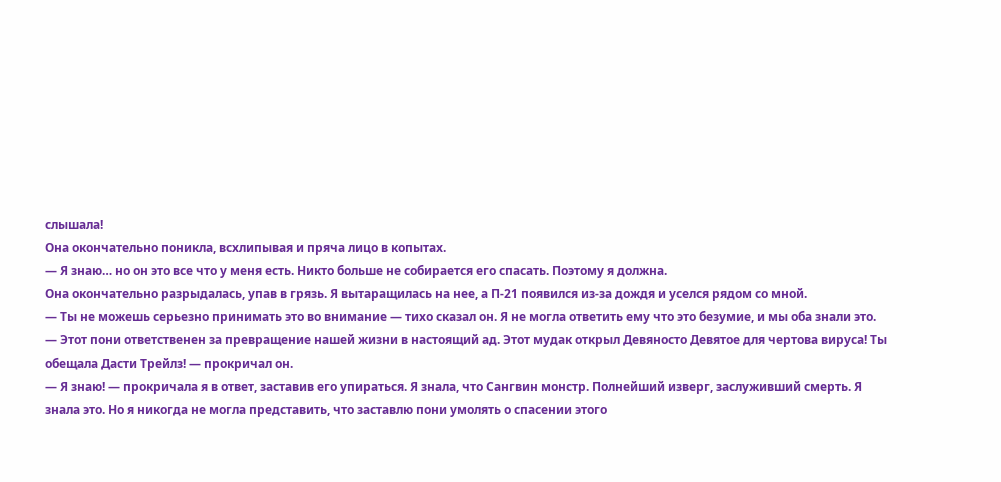слышала!
Она окончательно поникла, всхлипывая и пряча лицо в копытах.
— Я знаю… но он это все что у меня есть. Никто больше не собирается его спасать. Поэтому я должна.
Она окончательно разрыдалась, упав в грязь. Я вытаращилась на нее, а П-21 появился из-за дождя и уселся рядом со мной.
— Ты не можешь серьезно принимать это во внимание — тихо сказал он. Я не могла ответить ему что это безумие, и мы оба знали это. — Этот пони ответственен за превращение нашей жизни в настоящий ад. Этот мудак открыл Девяносто Девятое для чертова вируса! Ты обещала Дасти Трейлз! — прокричал он.
— Я знаю! — прокричала я в ответ, заставив его упираться. Я знала, что Сангвин монстр. Полнейший изверг, заслуживший смерть. Я знала это. Но я никогда не могла представить, что заставлю пони умолять о спасении этого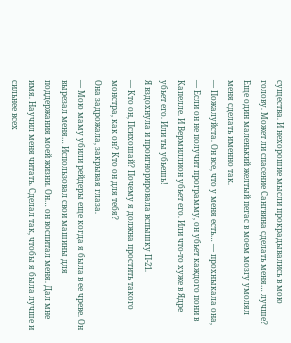существа. И нехорошие мысли прокрадывались в мою голову. Может ли спасение Сангвина сделать меня… лучше? Еще один маленький желтый пегас в моем мозгу умолял меня сделать именно так.
— Пожалуйста. Он все, что у меня есть… — прохныкала она, — Если он не получит программу, он убьет каждого пони в Капелле. И Вермиллион убьет его. Или что-то хуже в Ядре убьет его. Или ты убьешь!
Я вздохнула и проигнорировала вспышку П-21.
— Кто он, Психошай? Почему я должна простить такого монстра, как он? Кто он для тебя?
Она задрожала, закрывая глаза.
— Мою маму убили рейдеры еще когда я была в ее чреве. Он вырезал меня… Использовал свои машины для поддержания моей жизни. Он… он воспитал меня. Дал мне имя. Научил меня читать. Сделал так, чтобы я была лучше и сильнее всех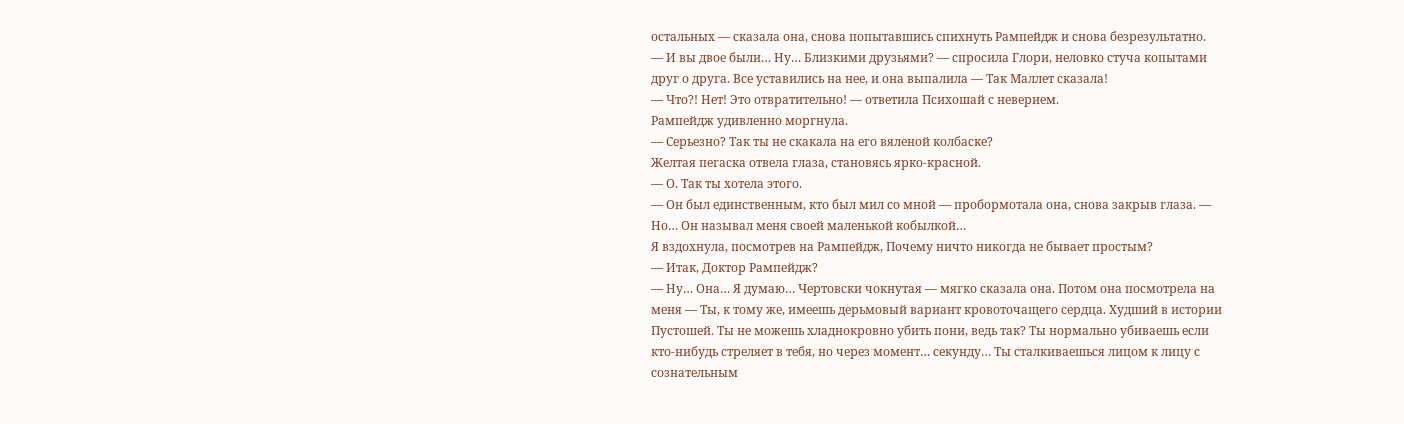остальных — сказала она, снова попытавшись спихнуть Рампейдж и снова безрезультатно.
— И вы двое были… Ну… Близкими друзьями? — спросила Глори, неловко стуча копытами друг о друга. Все уставились на нее, и она выпалила — Так Маллет сказала!
— Что?! Нет! Это отвратительно! — ответила Психошай с неверием.
Рампейдж удивленно моргнула.
— Серьезно? Так ты не скакала на его вяленой колбаске?
Желтая пегаска отвела глаза, становясь ярко-красной.
— О. Так ты хотела этого.
— Он был единственным, кто был мил со мной — пробормотала она, снова закрыв глаза. — Но… Он называл меня своей маленькой кобылкой…
Я вздохнула, посмотрев на Рампейдж, Почему ничто никогда не бывает простым?
— Итак, Доктор Рампейдж?
— Ну… Она… Я думаю… Чертовски чокнутая — мягко сказала она. Потом она посмотрела на меня — Ты, к тому же, имеешь дерьмовый вариант кровоточащего сердца. Худший в истории Пустошей. Ты не можешь хладнокровно убить пони, ведь так? Ты нормально убиваешь если кто-нибудь стреляет в тебя, но через момент… секунду… Ты сталкиваешься лицом к лицу с сознательным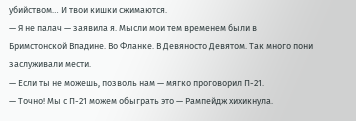убийством… И твои кишки сжимаются.
— Я не палач — заявила я. Мысли мои тем временем были в Бримстонской Впадине. Во Фланке. В Девяносто Девятом. Так много пони заслуживали мести.
— Если ты не можешь, позволь нам — мягко проговорил П-21.
— Точно! Мы с П-21 можем обыграть это — Рампейдж хихикнула.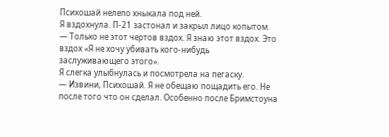Психошай нелепо хныкала под ней.
Я вздохнула. П-21 застонал и закрыл лицо копытом.
— Только не этот чертов вздох. Я знаю этот вздох. Это вздох «Я не хочу убивать кого-нибудь заслуживающего этого».
Я слегка улыбнулась и посмотрела на пегаску.
— Извини, Психошай. Я не обещаю пощадить его. Не после того что он сделал. Особенно после Бримстоуна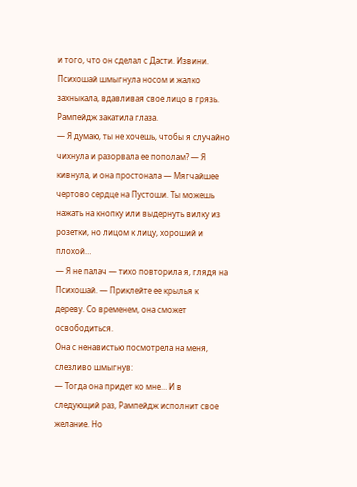и того, что он сделал с Дасти. Извини.
Психошай шмыгнула носом и жалко захныкала, вдавливая свое лицо в грязь. Рампейдж закатила глаза.
— Я думаю, ты не хочешь, чтобы я случайно чихнула и разорвала ее пополам? — Я кивнула, и она простонала — Мягчайшее чертово сердце на Пустоши. Ты можешь нажать на кнопку или выдернуть вилку из розетки, но лицом к лицу, хороший и плохой…
— Я не палач — тихо повторила я, глядя на Психошай. — Приклейте ее крылья к дереву. Со временем, она сможет освободиться.
Она с ненавистью посмотрела на меня, слезливо шмыгнув:
— Тогда она придет ко мне… И в следующий раз, Рампейдж исполнит свое желание. Но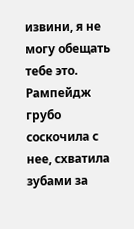извини, я не могу обещать тебе это.
Рампейдж грубо соскочила с нее, схватила зубами за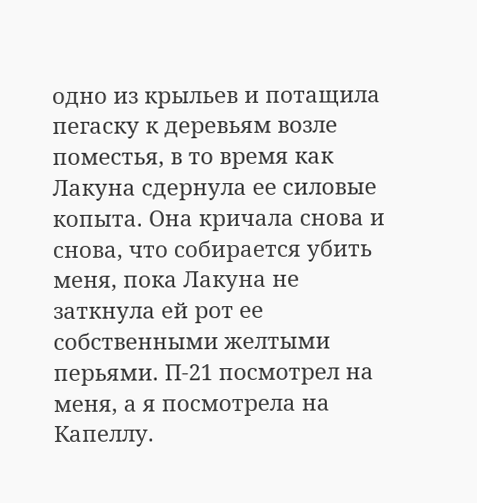одно из крыльев и потащила пегаску к деревьям возле поместья, в то время как Лакуна сдернула ее силовые копыта. Она кричала снова и снова, что собирается убить меня, пока Лакуна не заткнула ей рот ее собственными желтыми перьями. П-21 посмотрел на меня, а я посмотрела на Капеллу.